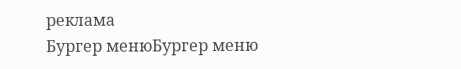реклама
Бургер менюБургер меню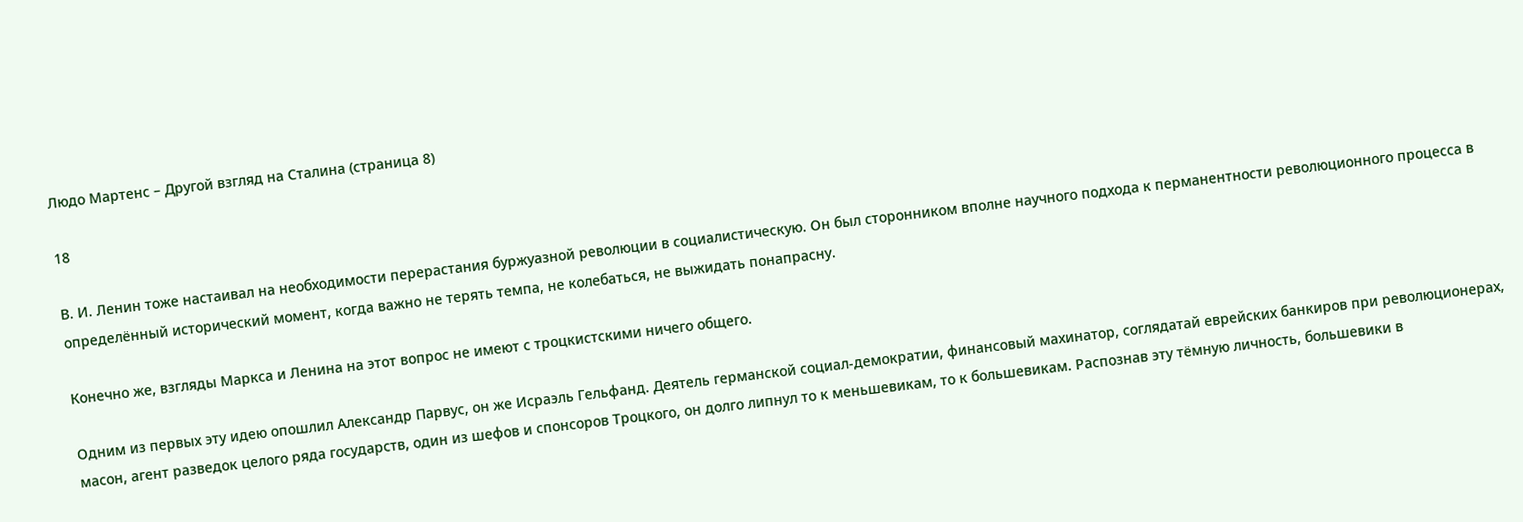Людо Мартенс – Другой взгляд на Сталина (страница 8)

18

В. И. Ленин тоже настаивал на необходимости перерастания буржуазной революции в социалистическую. Он был сторонником вполне научного подхода к перманентности революционного процесса в определённый исторический момент, когда важно не терять темпа, не колебаться, не выжидать понапрасну.

Конечно же, взгляды Маркса и Ленина на этот вопрос не имеют с троцкистскими ничего общего.

Одним из первых эту идею опошлил Александр Парвус, он же Исраэль Гельфанд. Деятель германской социал-демократии, финансовый махинатор, соглядатай еврейских банкиров при революционерах, масон, агент разведок целого ряда государств, один из шефов и спонсоров Троцкого, он долго липнул то к меньшевикам, то к большевикам. Распознав эту тёмную личность, большевики в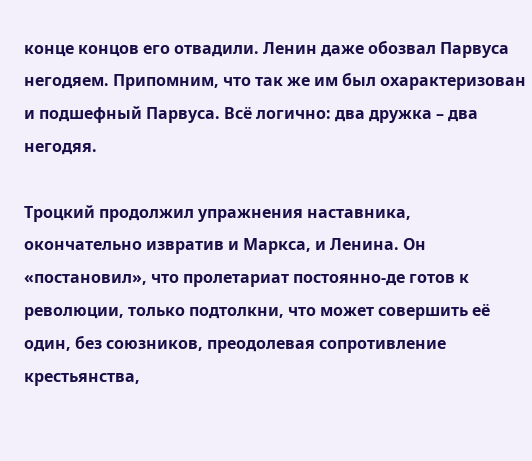конце концов его отвадили. Ленин даже обозвал Парвуса негодяем. Припомним, что так же им был охарактеризован и подшефный Парвуса. Всё логично: два дружка – два негодяя.

Троцкий продолжил упражнения наставника, окончательно извратив и Маркса, и Ленина. Он «постановил», что пролетариат постоянно-де готов к революции, только подтолкни, что может совершить её один, без союзников, преодолевая сопротивление крестьянства,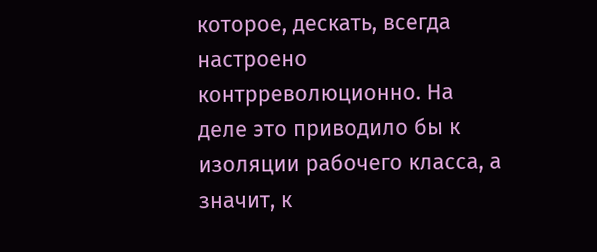которое, дескать, всегда настроено контрреволюционно. На деле это приводило бы к изоляции рабочего класса, а значит, к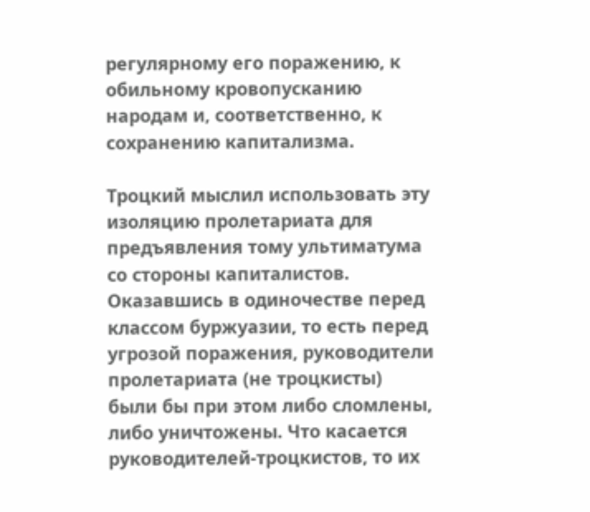регулярному его поражению, к обильному кровопусканию народам и, соответственно, к сохранению капитализма.

Троцкий мыслил использовать эту изоляцию пролетариата для предъявления тому ультиматума со стороны капиталистов. Оказавшись в одиночестве перед классом буржуазии, то есть перед угрозой поражения, руководители пролетариата (не троцкисты) были бы при этом либо сломлены, либо уничтожены. Что касается руководителей-троцкистов, то их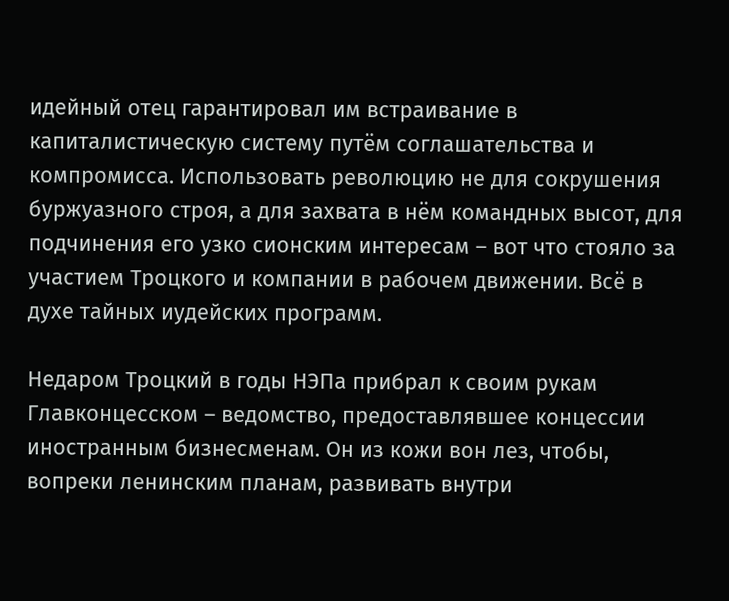идейный отец гарантировал им встраивание в капиталистическую систему путём соглашательства и компромисса. Использовать революцию не для сокрушения буржуазного строя, а для захвата в нём командных высот, для подчинения его узко сионским интересам – вот что стояло за участием Троцкого и компании в рабочем движении. Всё в духе тайных иудейских программ.

Недаром Троцкий в годы НЭПа прибрал к своим рукам Главконцесском – ведомство, предоставлявшее концессии иностранным бизнесменам. Он из кожи вон лез, чтобы, вопреки ленинским планам, развивать внутри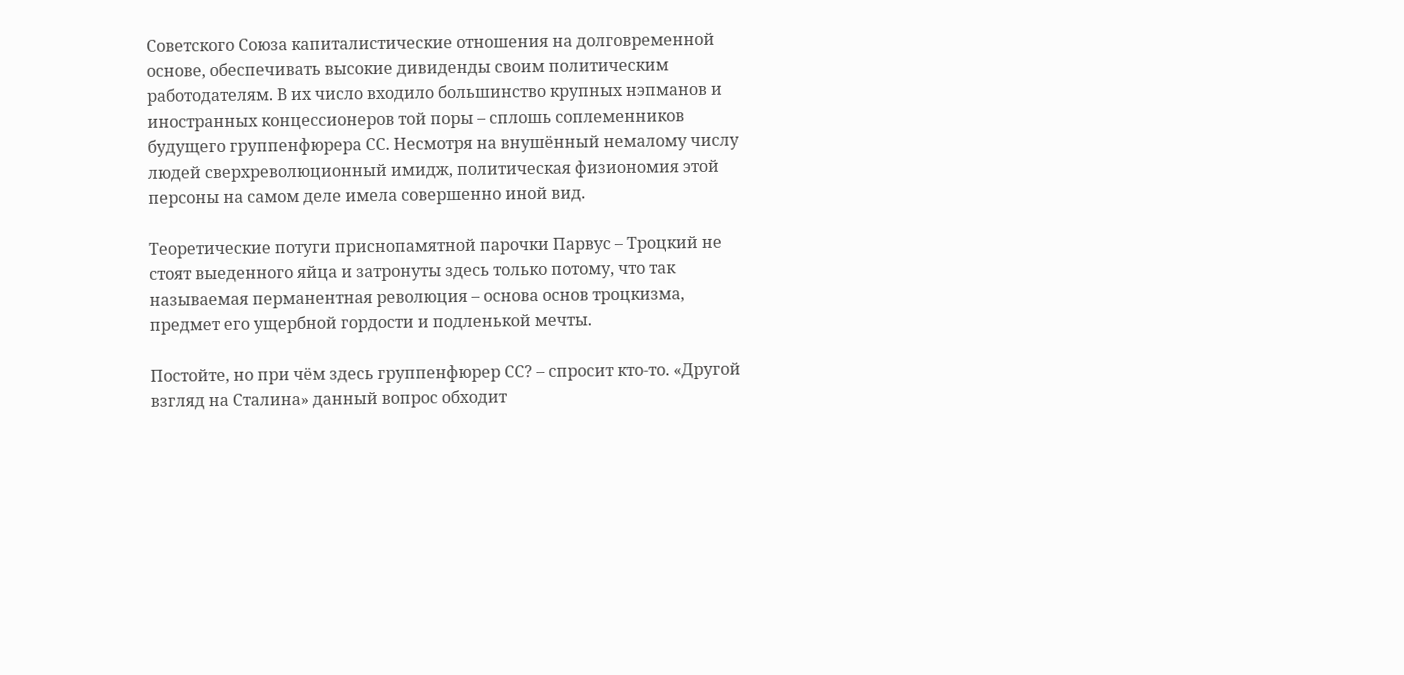Советского Союза капиталистические отношения на долговременной основе, обеспечивать высокие дивиденды своим политическим работодателям. В их число входило большинство крупных нэпманов и иностранных концессионеров той поры – сплошь соплеменников будущего группенфюрера СС. Несмотря на внушённый немалому числу людей сверхреволюционный имидж, политическая физиономия этой персоны на самом деле имела совершенно иной вид.

Теоретические потуги приснопамятной парочки Парвус – Троцкий не стоят выеденного яйца и затронуты здесь только потому, что так называемая перманентная революция – основа основ троцкизма, предмет его ущербной гордости и подленькой мечты.

Постойте, но при чём здесь группенфюрер СС? – спросит кто-то. «Другой взгляд на Сталина» данный вопрос обходит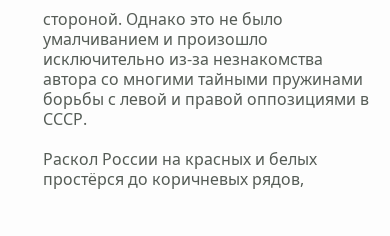стороной. Однако это не было умалчиванием и произошло исключительно из-за незнакомства автора со многими тайными пружинами борьбы с левой и правой оппозициями в СССР.

Раскол России на красных и белых простёрся до коричневых рядов,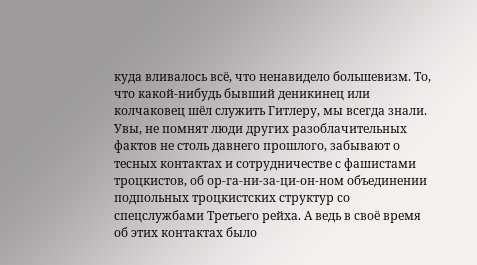куда вливалось всё, что ненавидело большевизм. То, что какой-нибудь бывший деникинец или колчаковец шёл служить Гитлеру, мы всегда знали. Увы, не помнят люди других разоблачительных фактов не столь давнего прошлого, забывают о тесных контактах и сотрудничестве с фашистами троцкистов, об ор-га-ни-за-ци-он-ном объединении подпольных троцкистских структур со спецслужбами Третьего рейха. А ведь в своё время об этих контактах было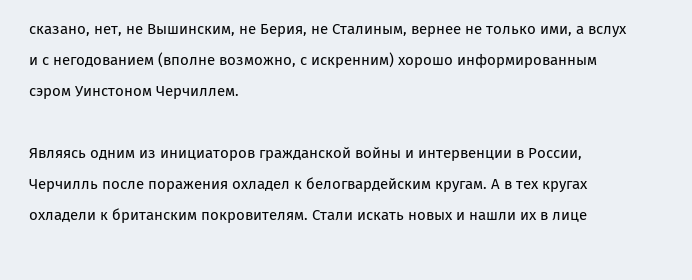сказано, нет, не Вышинским, не Берия, не Сталиным, вернее не только ими, а вслух и с негодованием (вполне возможно, с искренним) хорошо информированным сэром Уинстоном Черчиллем.

Являясь одним из инициаторов гражданской войны и интервенции в России, Черчилль после поражения охладел к белогвардейским кругам. А в тех кругах охладели к британским покровителям. Стали искать новых и нашли их в лице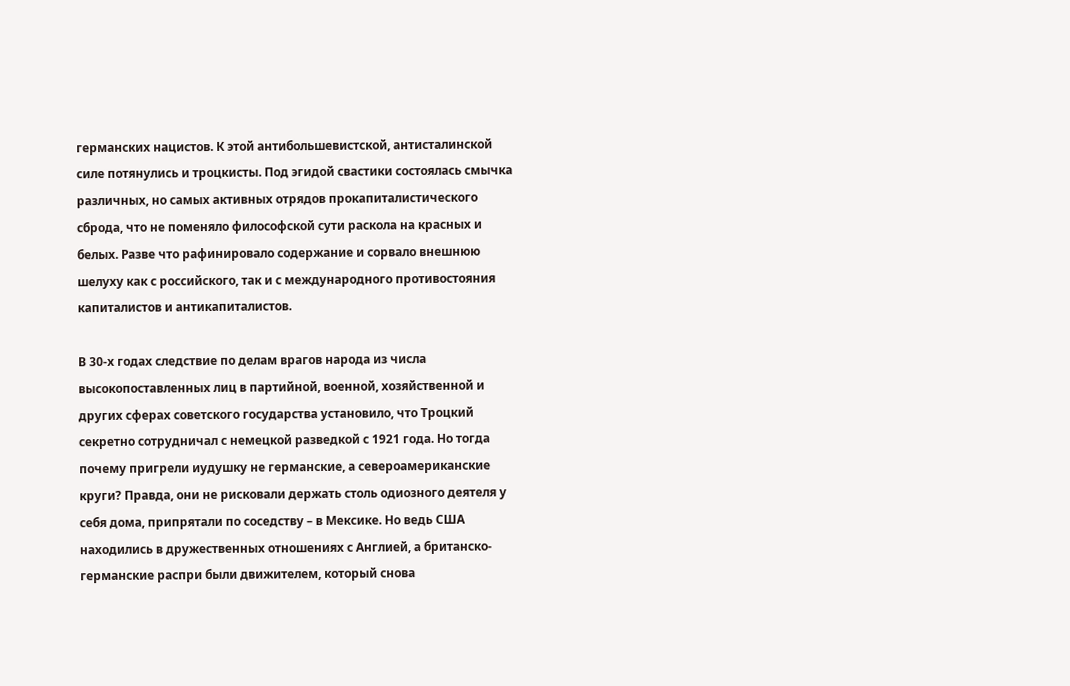германских нацистов. К этой антибольшевистской, антисталинской силе потянулись и троцкисты. Под эгидой свастики состоялась смычка различных, но самых активных отрядов прокапиталистического сброда, что не поменяло философской сути раскола на красных и белых. Разве что рафинировало содержание и сорвало внешнюю шелуху как с российского, так и с международного противостояния капиталистов и антикапиталистов.

В 30-х годах следствие по делам врагов народа из числа высокопоставленных лиц в партийной, военной, хозяйственной и других сферах советского государства установило, что Троцкий секретно сотрудничал с немецкой разведкой с 1921 года. Но тогда почему пригрели иудушку не германские, а североамериканские круги? Правда, они не рисковали держать столь одиозного деятеля у себя дома, припрятали по соседству – в Мексике. Но ведь США находились в дружественных отношениях с Англией, а британско-германские распри были движителем, который снова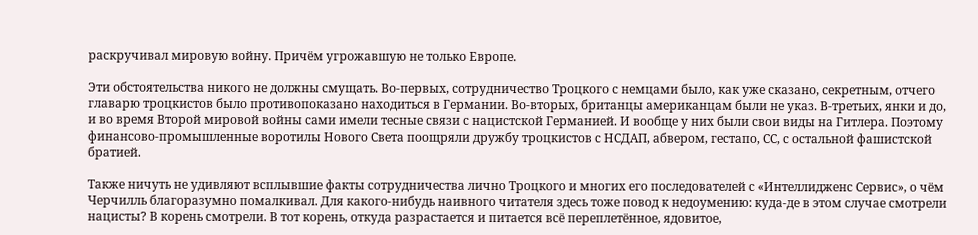раскручивал мировую войну. Причём угрожавшую не только Европе.

Эти обстоятельства никого не должны смущать. Во-первых, сотрудничество Троцкого с немцами было, как уже сказано, секретным, отчего главарю троцкистов было противопоказано находиться в Германии. Во-вторых, британцы американцам были не указ. В-третьих, янки и до, и во время Второй мировой войны сами имели тесные связи с нацистской Германией. И вообще у них были свои виды на Гитлера. Поэтому финансово-промышленные воротилы Нового Света поощряли дружбу троцкистов с НСДАП, абвером, гестапо, СС, с остальной фашистской братией.

Также ничуть не удивляют всплывшие факты сотрудничества лично Троцкого и многих его последователей с «Интеллидженс Сервис», о чём Черчилль благоразумно помалкивал. Для какого-нибудь наивного читателя здесь тоже повод к недоумению: куда-де в этом случае смотрели нацисты? В корень смотрели. В тот корень, откуда разрастается и питается всё переплетённое, ядовитое,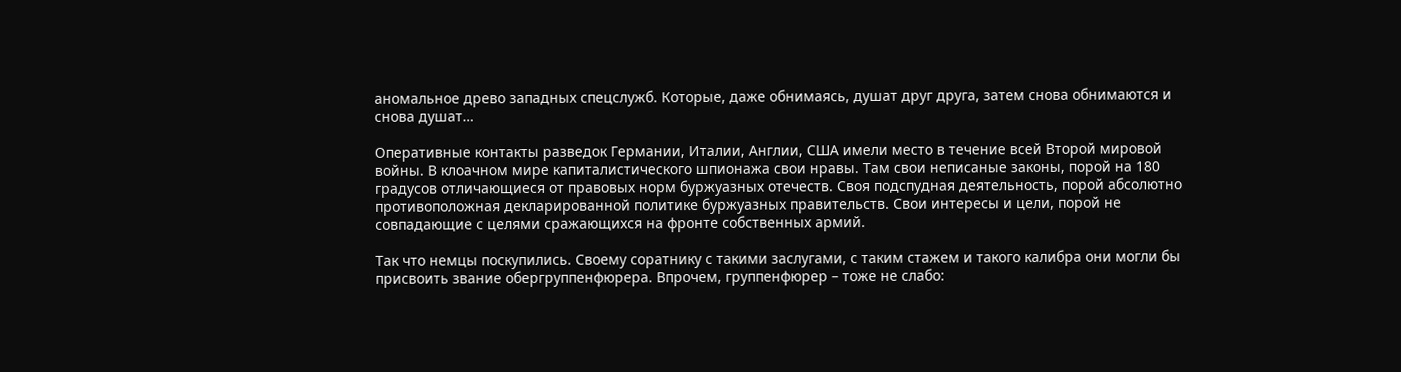аномальное древо западных спецслужб. Которые, даже обнимаясь, душат друг друга, затем снова обнимаются и снова душат…

Оперативные контакты разведок Германии, Италии, Англии, США имели место в течение всей Второй мировой войны. В клоачном мире капиталистического шпионажа свои нравы. Там свои неписаные законы, порой на 180 градусов отличающиеся от правовых норм буржуазных отечеств. Своя подспудная деятельность, порой абсолютно противоположная декларированной политике буржуазных правительств. Свои интересы и цели, порой не совпадающие с целями сражающихся на фронте собственных армий.

Так что немцы поскупились. Своему соратнику с такими заслугами, с таким стажем и такого калибра они могли бы присвоить звание обергруппенфюрера. Впрочем, группенфюрер – тоже не слабо: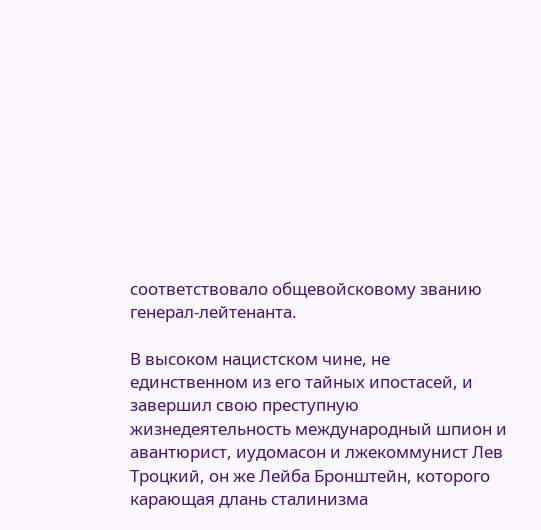соответствовало общевойсковому званию генерал-лейтенанта.

В высоком нацистском чине, не единственном из его тайных ипостасей, и завершил свою преступную жизнедеятельность международный шпион и авантюрист, иудомасон и лжекоммунист Лев Троцкий, он же Лейба Бронштейн, которого карающая длань сталинизма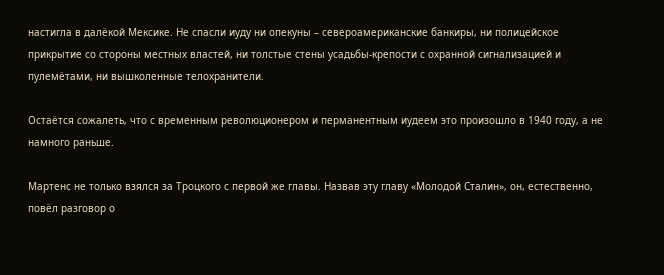настигла в далёкой Мексике. Не спасли иуду ни опекуны – североамериканские банкиры, ни полицейское прикрытие со стороны местных властей, ни толстые стены усадьбы-крепости с охранной сигнализацией и пулемётами, ни вышколенные телохранители.

Остаётся сожалеть, что с временным революционером и перманентным иудеем это произошло в 1940 году, а не намного раньше.

Мартенс не только взялся за Троцкого с первой же главы. Назвав эту главу «Молодой Сталин», он, естественно, повёл разговор о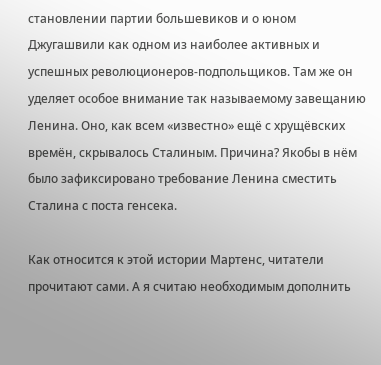становлении партии большевиков и о юном Джугашвили как одном из наиболее активных и успешных революционеров-подпольщиков. Там же он уделяет особое внимание так называемому завещанию Ленина. Оно, как всем «известно» ещё с хрущёвских времён, скрывалось Сталиным. Причина? Якобы в нём было зафиксировано требование Ленина сместить Сталина с поста генсека.

Как относится к этой истории Мартенс, читатели прочитают сами. А я считаю необходимым дополнить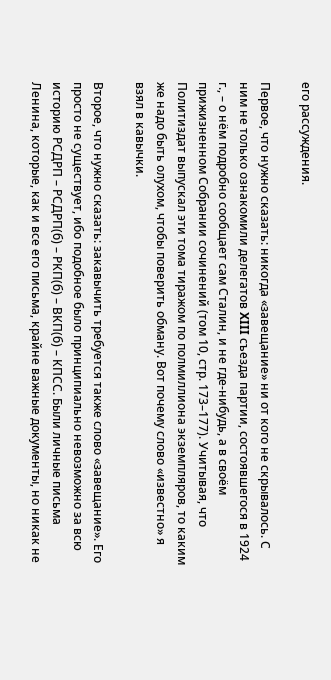его рассуждения.

Первое, что нужно сказать: никогда «завещание» ни от кого не скрывалось. С ним не только ознакомили делегатов XIII съезда партии, состоявшегося в 1924 г., – о нём подробно сообщает сам Сталин, и не где-нибудь, а в своём прижизненном Собрании сочинений (том 10, стр. 173–177). Учитывая, что Политиздат выпускал эти тома тиражом по полмиллиона экземпляров, то каким же надо быть олухом, чтобы поверить обману. Вот почему слово «известно» я взял в кавычки.

Второе, что нужно сказать: закавычить требуется также слово «завещание». Его просто не существует, ибо подобное было принципиально невозможно за всю историю РСДРП – РСДРП(б) – РКП(б) – ВКП(б) – КПСС. Были личные письма Ленина, которые, как и все его письма, крайне важные документы, но никак не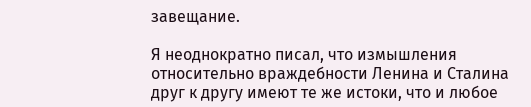завещание.

Я неоднократно писал, что измышления относительно враждебности Ленина и Сталина друг к другу имеют те же истоки, что и любое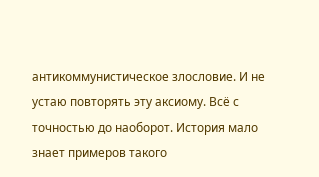антикоммунистическое злословие. И не устаю повторять эту аксиому. Всё с точностью до наоборот. История мало знает примеров такого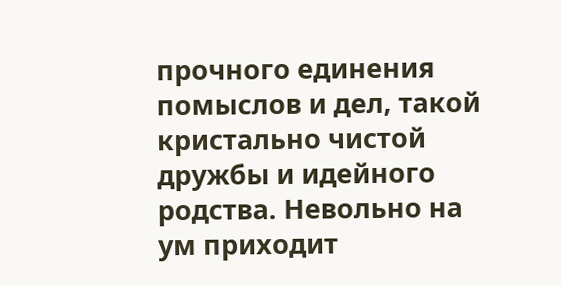прочного единения помыслов и дел, такой кристально чистой дружбы и идейного родства. Невольно на ум приходит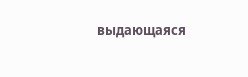выдающаяся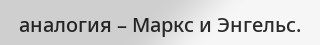аналогия – Маркс и Энгельс.